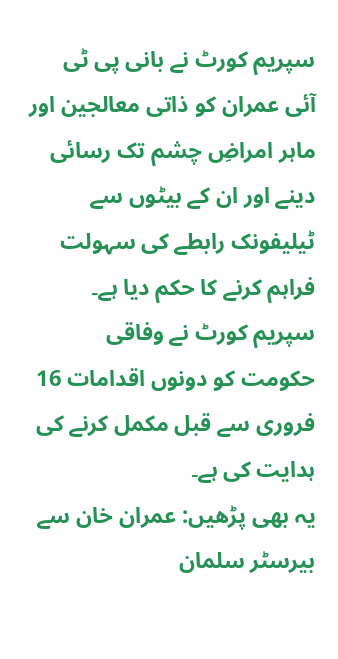سپریم کورٹ نے بانی پی ٹی آئی عمران کو ذاتی معالجین اور ماہر امراضِ چشم تک رسائی دینے اور ان کے بیٹوں سے ٹیلیفونک رابطے کی سہولت فراہم کرنے کا حکم دیا ہے۔
سپریم کورٹ نے وفاقی حکومت کو دونوں اقدامات 16 فروری سے قبل مکمل کرنے کی ہدایت کی ہے۔
یہ بھی پڑھیں: عمران خان سے بیرسٹر سلمان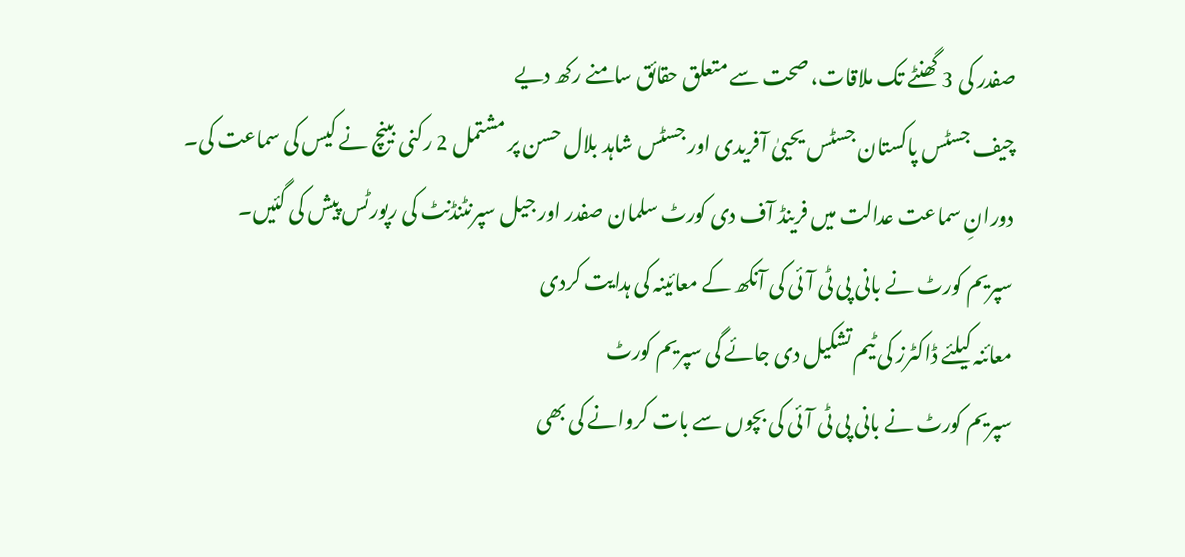صفدر کی 3 گھنٹے تک ملاقات، صحت سے متعلق حقائق سامنے رکھ دیے
چیف جسٹس پاکستان جسٹس یحییٰ آفریدی اور جسٹس شاہد بلال حسن پر مشتمل 2 رکنی بینچ نے کیس کی سماعت کی۔
دورانِ سماعت عدالت میں فرینڈ آف دی کورٹ سلمان صفدر اور جیل سپرنٹنڈنٹ کی رپورٹس پیش کی گئیں۔
سپریم کورٹ نے بانی پی ٹی آئی کی آنکھ کے معائینہ کی ہدایت کردی
معائنہ کیلئے ڈاکٹرز کی ٹیم تشکیل دی جائے گی سپریم کورٹ
سپریم کورٹ نے بانی پی ٹی آئی کی بچوں سے بات کروانے کی بھی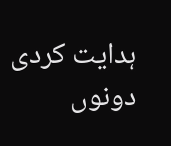ہدایت کردی
دونوں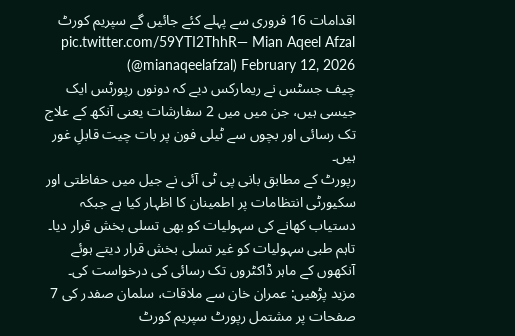اقدامات 16 فروری سے پہلے کئے جائیں گے سپریم کورٹ pic.twitter.com/59YTI2ThhR— Mian Aqeel Afzal (@mianaqeelafzal) February 12, 2026
چیف جسٹس نے ریمارکس دیے کہ دونوں رپورٹس ایک جیسی ہیں، جن میں میں 2 سفارشات یعنی آنکھ کے علاج تک رسائی اور بچوں سے ٹیلی فون پر بات چیت قابلِ غور ہیں۔
رپورٹ کے مطابق بانی پی ٹی آئی نے جیل میں حفاظتی اور سکیورٹی انتظامات پر اطمینان کا اظہار کیا ہے جبکہ دستیاب کھانے کی سہولیات کو بھی تسلی بخش قرار دیا۔
تاہم طبی سہولیات کو غیر تسلی بخش قرار دیتے ہوئے آنکھوں کے ماہر ڈاکٹروں تک رسائی کی درخواست کی۔
مزید پڑھیں: عمران خان سے ملاقات، سلمان صفدر کی 7 صفحات پر مشتمل رپورٹ سپریم کورٹ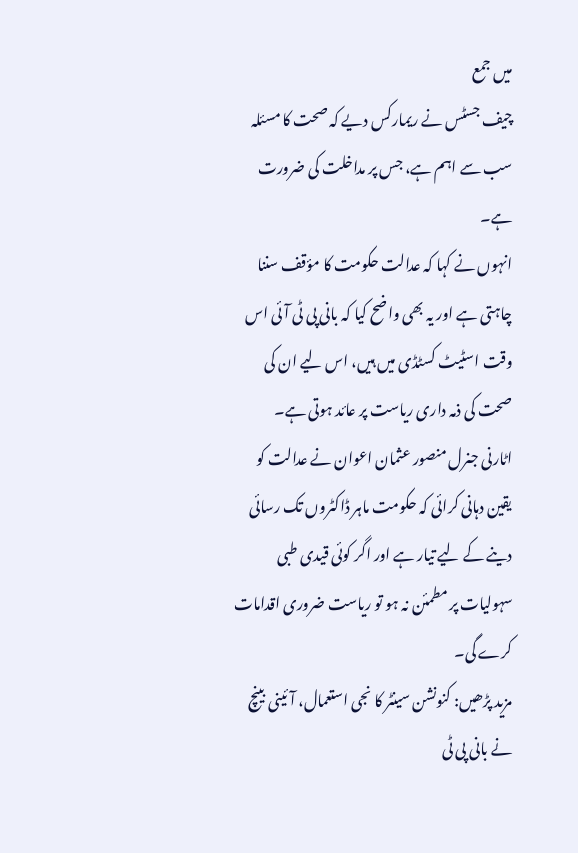میں جمع
چیف جسٹس نے ریمارکس دیے کہ صحت کا مسئلہ سب سے اہم ہے، جس پر مداخلت کی ضرورت ہے۔
انہوں نے کہا کہ عدالت حکومت کا مؤقف سننا چاہتی ہے اور یہ بھی واضح کیا کہ بانی پی ٹی آئی اس وقت اسٹیٹ کسٹڈی میں ہیں، اس لیے ان کی صحت کی ذمہ داری ریاست پر عائد ہوتی ہے۔
اٹارنی جنرل منصور عثمان اعوان نے عدالت کو یقین دہانی کرائی کہ حکومت ماہر ڈاکٹروں تک رسائی دینے کے لیے تیار ہے اور اگر کوئی قیدی طبی سہولیات پر مطمئن نہ ہو تو ریاست ضروری اقدامات کرے گی۔
مزید پڑھیں: کنونشن سینٹر کا نجی استعمال، آئینی بینچ نے بانی پی ٹی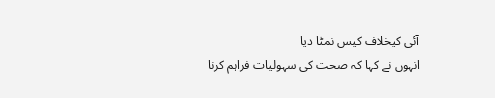آئی کیخلاف کیس نمٹا دیا
انہوں نے کہا کہ صحت کی سہولیات فراہم کرنا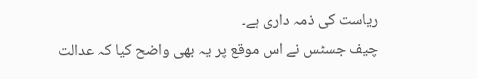ریاست کی ذمہ داری ہے۔
چیف جسٹس نے اس موقع پر یہ بھی واضح کیا کہ عدالت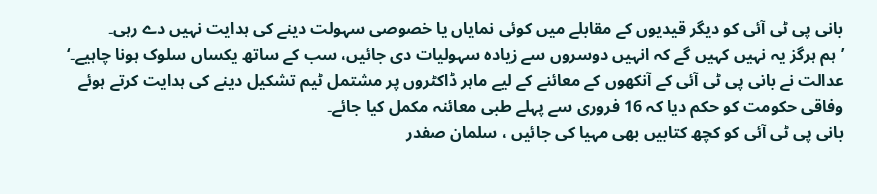بانی پی ٹی آئی کو دیگر قیدیوں کے مقابلے میں کوئی نمایاں یا خصوصی سہولت دینے کی ہدایت نہیں دے رہی۔
’ہم ہرگز یہ نہیں کہیں گے کہ انہیں دوسروں سے زیادہ سہولیات دی جائیں، سب کے ساتھ یکساں سلوک ہونا چاہیے۔‘
عدالت نے بانی پی ٹی آئی کے آنکھوں کے معائنے کے لیے ماہر ڈاکٹروں پر مشتمل ٹیم تشکیل دینے کی ہدایت کرتے ہوئے وفاقی حکومت کو حکم دیا کہ 16 فروری سے پہلے طبی معائنہ مکمل کیا جائے۔
بانی پی ٹی آئی کو کچھ کتابیں بھی مہیا کی جائیں ، سلمان صفدر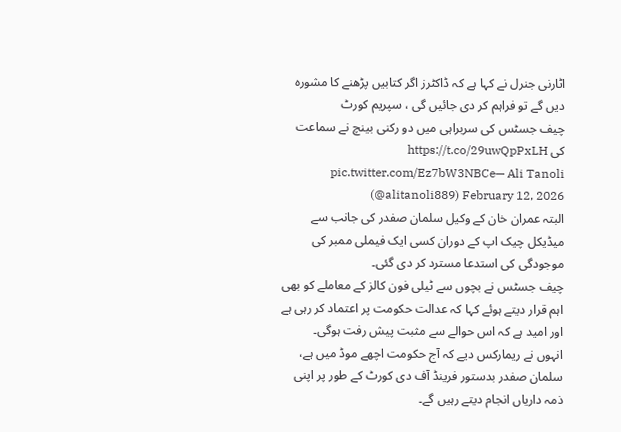اٹارنی جنرل نے کہا ہے کہ ڈاکٹرز اگر کتابیں پڑھنے کا مشورہ دیں گے تو فراہم کر دی جائیں گی ، سپریم کورٹ
چیف جسٹس کی سربراہی میں دو رکنی بینچ نے سماعت کی https://t.co/29uwQpPxLH pic.twitter.com/Ez7bW3NBCe— Ali Tanoli (@alitanoli889) February 12, 2026
البتہ عمران خان کے وکیل سلمان صفدر کی جانب سے میڈیکل چیک اپ کے دوران کسی ایک فیملی ممبر کی موجودگی کی استدعا مسترد کر دی گئی۔
چیف جسٹس نے بچوں سے ٹیلی فون کالز کے معاملے کو بھی اہم قرار دیتے ہوئے کہا کہ عدالت حکومت پر اعتماد کر رہی ہے اور امید ہے کہ اس حوالے سے مثبت پیش رفت ہوگی۔
انہوں نے ریمارکس دیے کہ آج حکومت اچھے موڈ میں ہے، سلمان صفدر بدستور فرینڈ آف دی کورٹ کے طور پر اپنی ذمہ داریاں انجام دیتے رہیں گے۔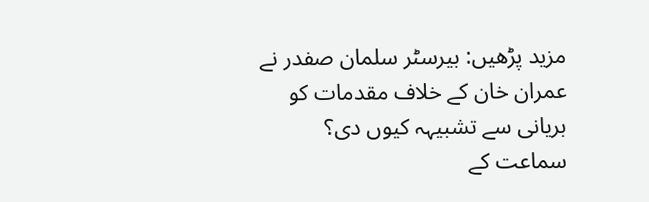مزید پڑھیں: بیرسٹر سلمان صفدر نے عمران خان کے خلاف مقدمات کو بریانی سے تشبیہہ کیوں دی؟
سماعت کے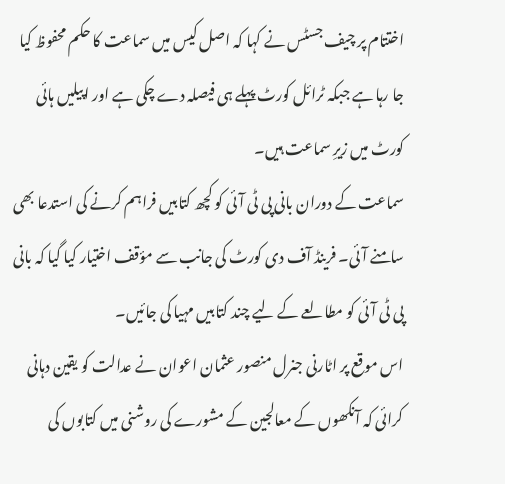اختتام پر چیف جسٹس نے کہا کہ اصل کیس میں سماعت کا حکم محفوظ کیا جا رہا ہے جبکہ ٹرائل کورٹ پہلے ہی فیصلہ دے چکی ہے اور اپیلیں ہائی کورٹ میں زیرِ سماعت ہیں۔
سماعت کے دوران بانی پی ٹی آئی کو کچھ کتابیں فراہم کرنے کی استدعا بھی سامنے آئی۔ فرینڈ آف دی کورٹ کی جانب سے مؤقف اختیار کیا گیا کہ بانی پی ٹی آئی کو مطالعے کے لیے چند کتابیں مہیا کی جائیں۔
اس موقع پر اٹارنی جنرل منصور عثمان اعوان نے عدالت کو یقین دہانی کرائی کہ آنکھوں کے معالجین کے مشورے کی روشنی میں کتابوں کی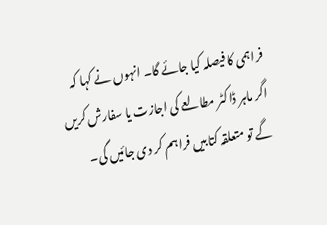فراہمی کا فیصلہ کیا جائے گا۔ انہوں نے کہا کہ اگر ماہر ڈاکٹر مطالعے کی اجازت یا سفارش کریں گے تو متعلقہ کتابیں فراہم کر دی جائیں گی۔